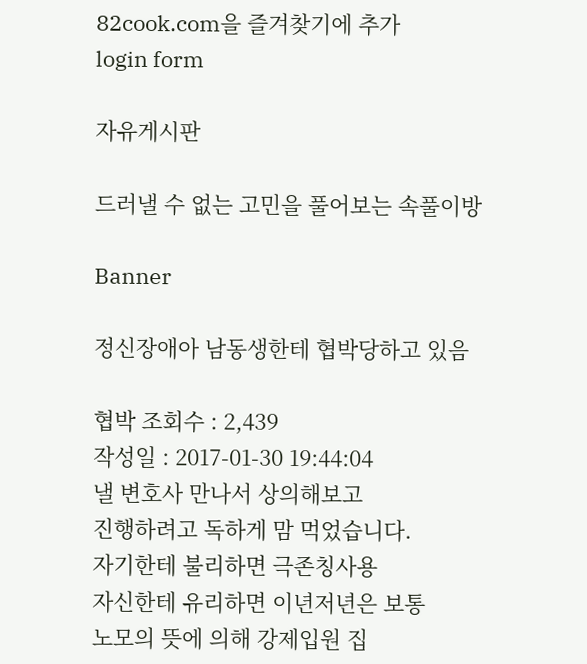82cook.com을 즐겨찾기에 추가
login form

자유게시판

드러낼 수 없는 고민을 풀어보는 속풀이방

Banner

정신장애아 남동생한테 협박당하고 있음

협박 조회수 : 2,439
작성일 : 2017-01-30 19:44:04
낼 변호사 만나서 상의해보고
진행하려고 독하게 맘 먹었습니다.
자기한테 불리하면 극존칭사용
자신한테 유리하면 이년저년은 보통
노모의 뜻에 의해 강제입원 집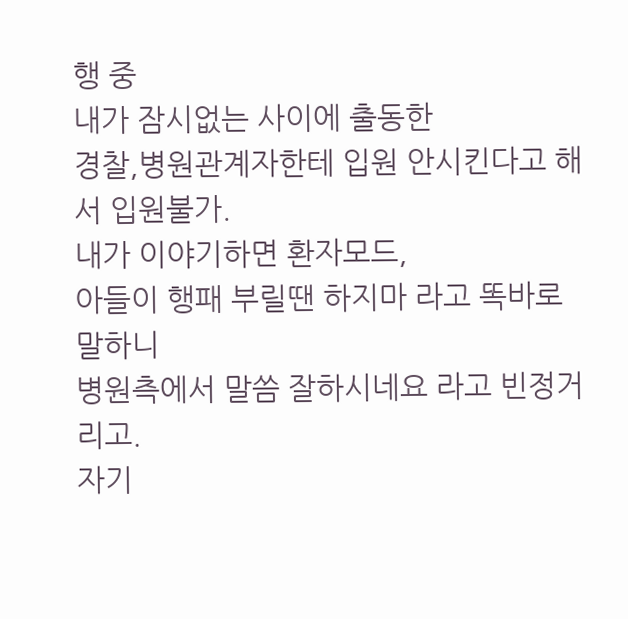행 중
내가 잠시없는 사이에 출동한
경찰,병원관계자한테 입원 안시킨다고 해서 입원불가.
내가 이야기하면 환자모드,
아들이 행패 부릴땐 하지마 라고 똑바로 말하니
병원측에서 말씀 잘하시네요 라고 빈정거리고.
자기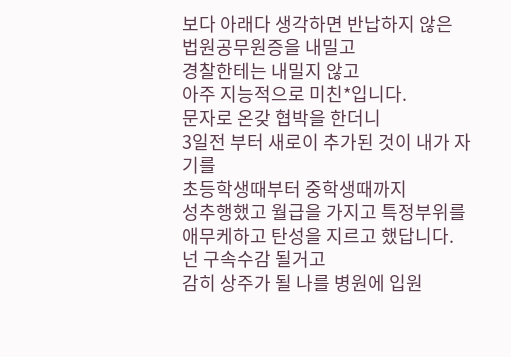보다 아래다 생각하면 반납하지 않은
법원공무원증을 내밀고
경찰한테는 내밀지 않고
아주 지능적으로 미친*입니다.
문자로 온갖 협박을 한더니
3일전 부터 새로이 추가된 것이 내가 자기를
초등학생때부터 중학생때까지
성추행했고 월급을 가지고 특정부위를
애무케하고 탄성을 지르고 했답니다.
넌 구속수감 될거고
감히 상주가 될 나를 병원에 입원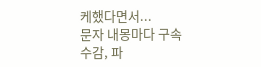케했다면서...
문자 내몽마다 구속수감, 파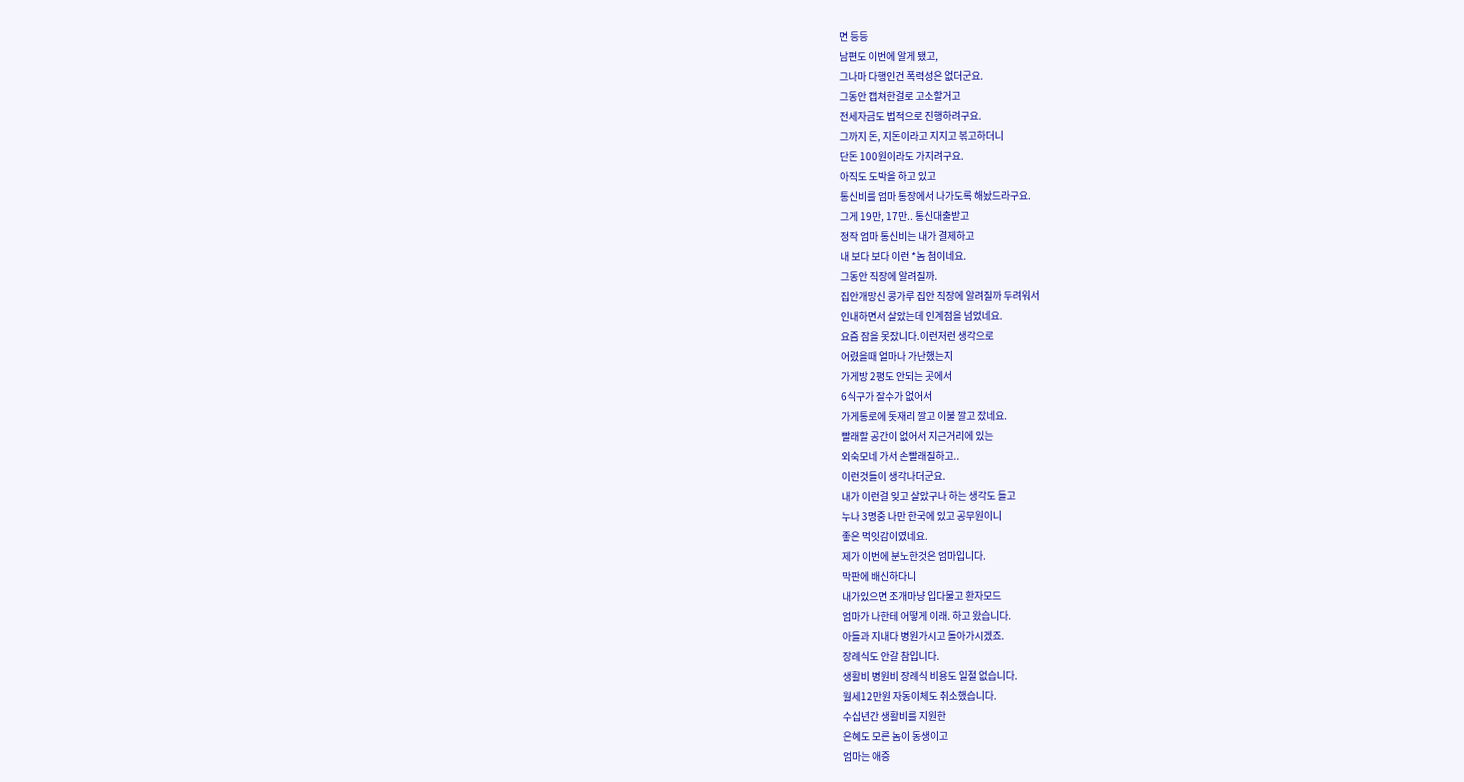면 등등
남편도 이번에 알게 됐고,
그나마 다행인건 폭력성은 없더군요.
그동안 캡쳐한걸로 고소할거고
전세자금도 법적으로 진행하려구요.
그까지 돈, 지돈이라고 지지고 볶고하더니
단돈 100원이라도 가지려구요.
아직도 도박을 하고 있고
통신비를 엄마 통장에서 나가도록 해놨드라구요.
그게 19만, 17만.. 통신대출받고
정작 엄마 통신비는 내가 결제하고
내 보다 보다 이런 *놈 첨이네요.
그동안 직장에 알려질까.
집안개망신 콩가루 집안 직장에 알려질까 두려워서
인내하면서 살았는데 인계점을 넘었네요.
요즘 잠을 못잤니다.이런저런 생각으로
어렸을때 얼마나 가난했는지
가게방 2평도 안되는 곳에서
6식구가 잘수가 없어서
가게통로에 돗재리 깔고 이불 깔고 잤네요.
빨래할 공간이 없어서 지근거리에 있는
외숙모네 가서 손빨래질하고..
이런것들이 생각나더군요.
내가 이런걸 잊고 살았구나 하는 생각도 들고
누나 3명중 나만 한국에 있고 공무원이니
좋은 먹잇감이였네요.
제가 이번에 분노한것은 엄마입니다.
막판에 배신하다니
내가있으면 조개마냥 입다물고 환자모드
엄마가 나한테 어떻게 이래. 하고 왔습니다.
아들과 지내다 병원가시고 돌아가시겠죠.
장례식도 안갈 참입니다.
생활비 병원비 장례식 비용도 일절 없습니다.
월세12만원 자동이체도 취소했습니다.
수십년간 생활비를 지원한
은혜도 모른 놈이 동생이고
엄마는 애증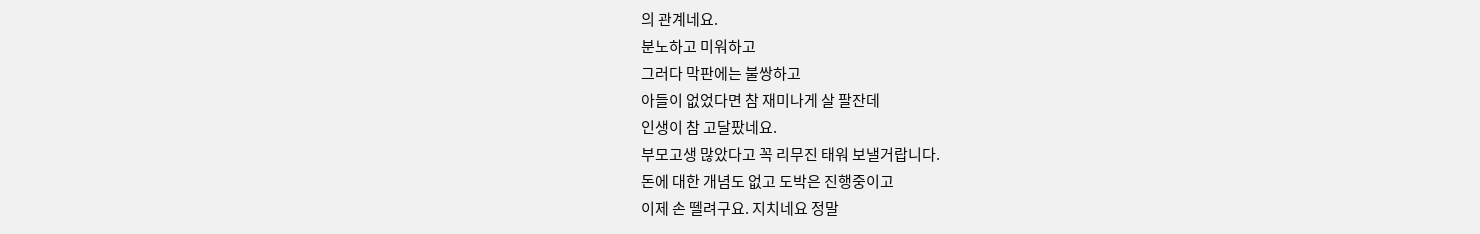의 관계네요.
분노하고 미워하고
그러다 막판에는 불쌍하고
아들이 없었다면 참 재미나게 살 팔잔데
인생이 참 고달팠네요.
부모고생 많았다고 꼭 리무진 태워 보낼거랍니다.
돈에 대한 개념도 없고 도박은 진행중이고
이제 손 뗄려구요. 지치네요 정말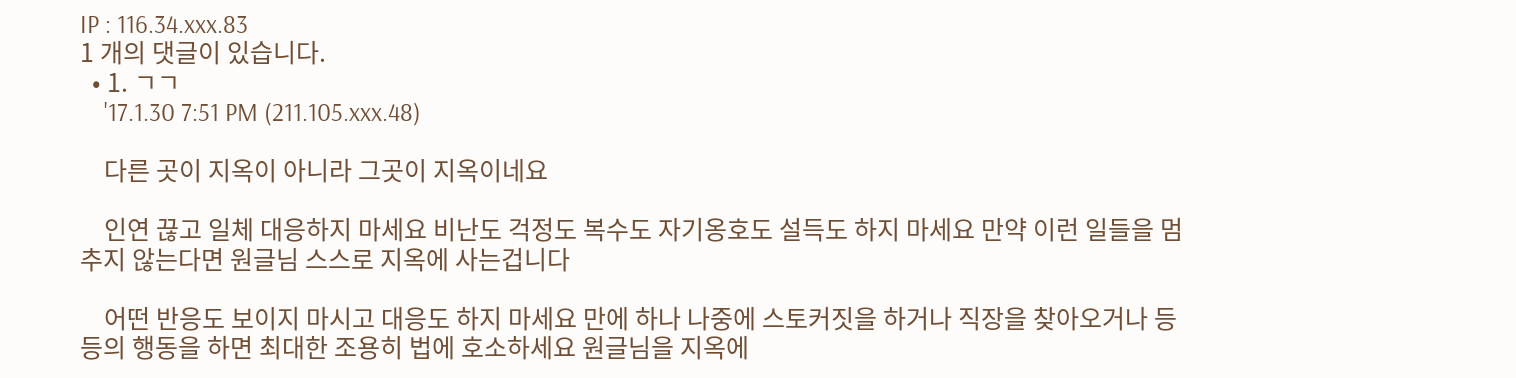IP : 116.34.xxx.83
1 개의 댓글이 있습니다.
  • 1. ㄱㄱ
    '17.1.30 7:51 PM (211.105.xxx.48)

    다른 곳이 지옥이 아니라 그곳이 지옥이네요

    인연 끊고 일체 대응하지 마세요 비난도 걱정도 복수도 자기옹호도 설득도 하지 마세요 만약 이런 일들을 멈추지 않는다면 원글님 스스로 지옥에 사는겁니다

    어떤 반응도 보이지 마시고 대응도 하지 마세요 만에 하나 나중에 스토커짓을 하거나 직장을 찾아오거나 등등의 행동을 하면 최대한 조용히 법에 호소하세요 원글님을 지옥에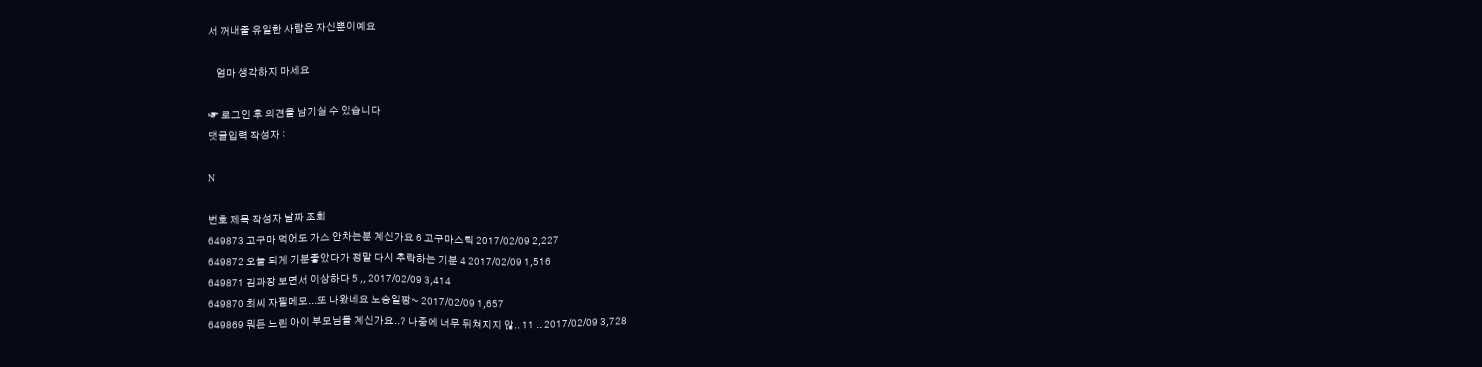서 꺼내줄 유일한 사람은 자신뿐이예요

    엄마 생각하지 마세요

☞ 로그인 후 의견을 남기실 수 있습니다
댓글입력 작성자 :

N

번호 제목 작성자 날짜 조회
649873 고구마 먹어도 가스 안차는분 계신가요 6 고구마스틱 2017/02/09 2,227
649872 오늘 되게 기분좋았다가 정말 다시 추락하는 기분 4 2017/02/09 1,516
649871 김과장 보면서 이상하다 5 ,, 2017/02/09 3,414
649870 최씨 자필메모...또 나왔네요 노승일짱~ 2017/02/09 1,657
649869 뭐든 느린 아이 부모님들 계신가요..? 나중에 너무 뒤쳐지지 않.. 11 .. 2017/02/09 3,728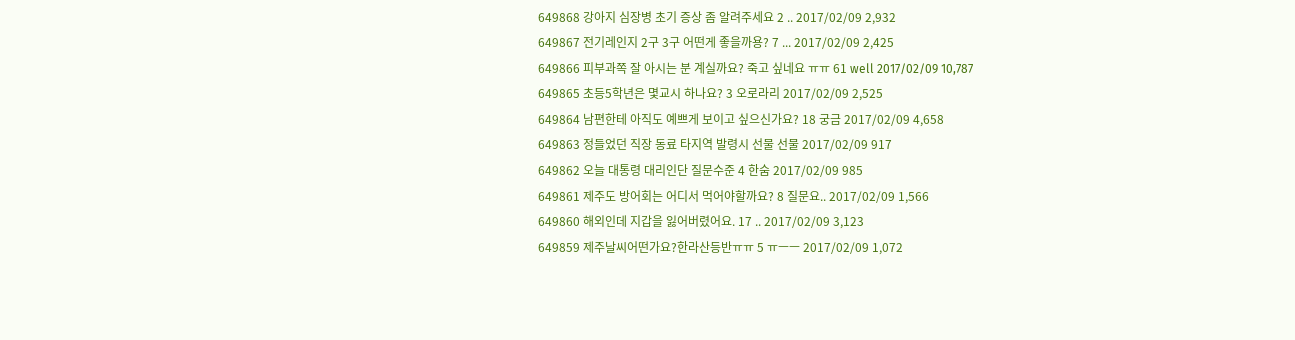649868 강아지 심장병 초기 증상 좀 알려주세요 2 .. 2017/02/09 2,932
649867 전기레인지 2구 3구 어떤게 좋을까용? 7 ... 2017/02/09 2,425
649866 피부과쪽 잘 아시는 분 계실까요? 죽고 싶네요 ㅠㅠ 61 well 2017/02/09 10,787
649865 초등5학년은 몇교시 하나요? 3 오로라리 2017/02/09 2,525
649864 남편한테 아직도 예쁘게 보이고 싶으신가요? 18 궁금 2017/02/09 4,658
649863 정들었던 직장 동료 타지역 발령시 선물 선물 2017/02/09 917
649862 오늘 대통령 대리인단 질문수준 4 한숨 2017/02/09 985
649861 제주도 방어회는 어디서 먹어야할까요? 8 질문요.. 2017/02/09 1,566
649860 해외인데 지갑을 잃어버렸어요. 17 .. 2017/02/09 3,123
649859 제주날씨어떤가요?한라산등반ㅠㅠ 5 ㅠㅡㅡ 2017/02/09 1,072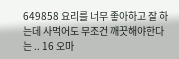649858 요리를 너무 좋아하고 잘 하는데 사먹어도 무조건 깨끗해야한다는 .. 16 오마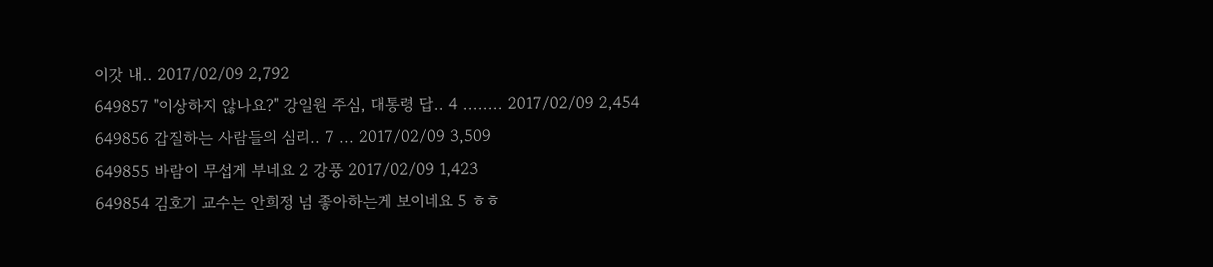이갓 내.. 2017/02/09 2,792
649857 "이상하지 않나요?" 강일원 주심, 대통령 답.. 4 ........ 2017/02/09 2,454
649856 갑질하는 사람들의 심리.. 7 ... 2017/02/09 3,509
649855 바람이 무섭게 부네요 2 강풍 2017/02/09 1,423
649854 김호기 교수는 안희정 넘 좋아하는게 보이네요 5 ㅎㅎ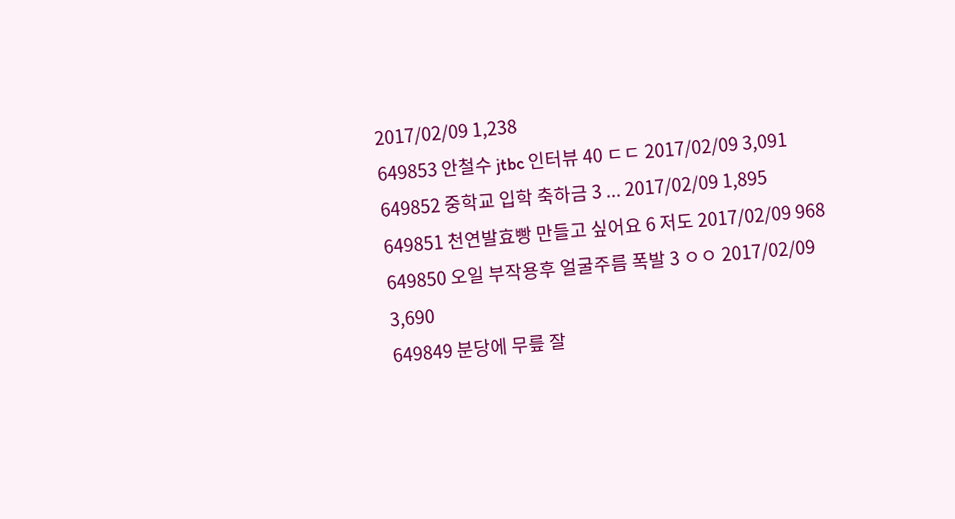2017/02/09 1,238
649853 안철수 jtbc 인터뷰 40 ㄷㄷ 2017/02/09 3,091
649852 중학교 입학 축하금 3 ... 2017/02/09 1,895
649851 천연발효빵 만들고 싶어요 6 저도 2017/02/09 968
649850 오일 부작용후 얼굴주름 폭발 3 ㅇㅇ 2017/02/09 3,690
649849 분당에 무릎 잘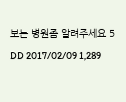보는 병원좀 알려주세요 5 DD 2017/02/09 1,289